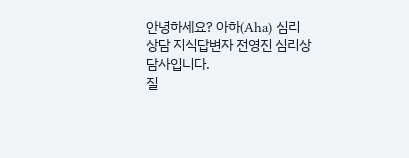안녕하세요? 아하(Aha) 심리 상담 지식답변자 전영진 심리상담사입니다.
질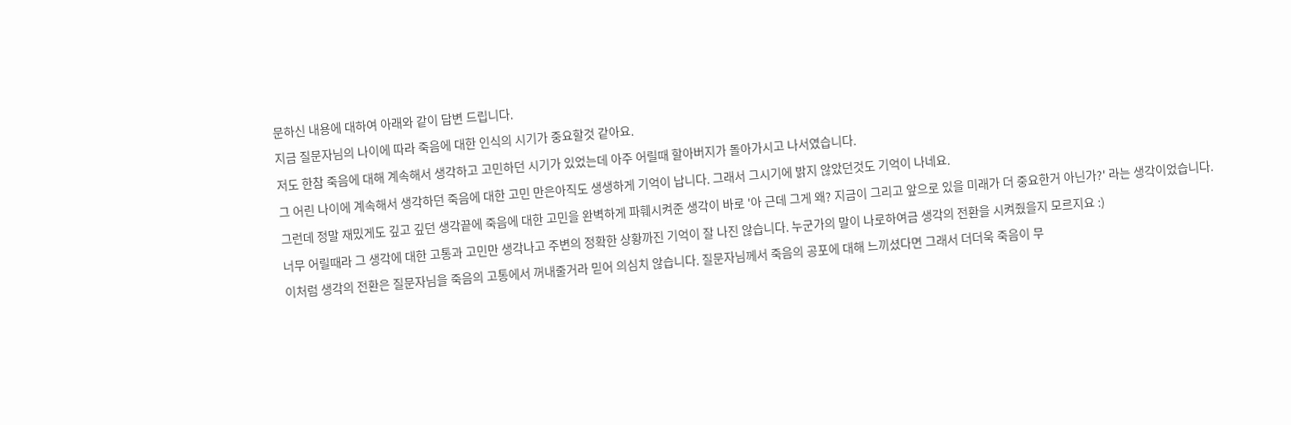문하신 내용에 대하여 아래와 같이 답변 드립니다.
지금 질문자님의 나이에 따라 죽음에 대한 인식의 시기가 중요할것 같아요.
저도 한참 죽음에 대해 계속해서 생각하고 고민하던 시기가 있었는데 아주 어릴때 할아버지가 돌아가시고 나서였습니다.
그 어린 나이에 계속해서 생각하던 죽음에 대한 고민 만은아직도 생생하게 기억이 납니다. 그래서 그시기에 밝지 않았던것도 기억이 나네요.
그런데 정말 재밌게도 깊고 깊던 생각끝에 죽음에 대한 고민을 완벽하게 파훼시켜준 생각이 바로 '아 근데 그게 왜? 지금이 그리고 앞으로 있을 미래가 더 중요한거 아닌가?' 라는 생각이었습니다.
너무 어릴때라 그 생각에 대한 고통과 고민만 생각나고 주변의 정확한 상황까진 기억이 잘 나진 않습니다. 누군가의 말이 나로하여금 생각의 전환을 시켜줬을지 모르지요 :)
이처럼 생각의 전환은 질문자님을 죽음의 고통에서 꺼내줄거라 믿어 의심치 않습니다. 질문자님께서 죽음의 공포에 대해 느끼셨다면 그래서 더더욱 죽음이 무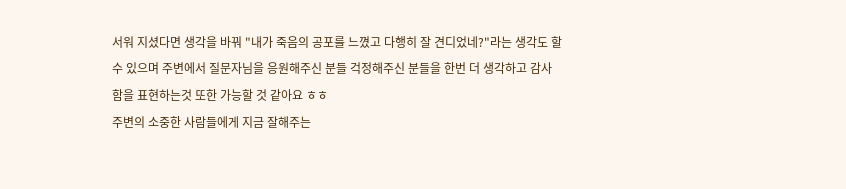서워 지셨다면 생각을 바꿔 "내가 죽음의 공포를 느꼈고 다행히 잘 견디었네?"라는 생각도 할 수 있으며 주변에서 질문자님을 응원해주신 분들 걱정해주신 분들을 한번 더 생각하고 감사함을 표현하는것 또한 가능할 것 같아요 ㅎㅎ
주변의 소중한 사람들에게 지금 잘해주는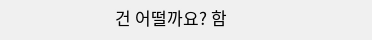건 어떨까요? 함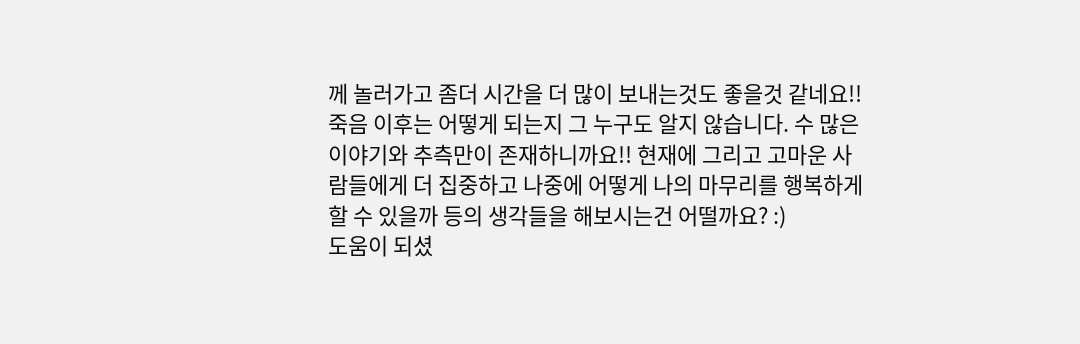께 놀러가고 좀더 시간을 더 많이 보내는것도 좋을것 같네요!!
죽음 이후는 어떻게 되는지 그 누구도 알지 않습니다. 수 많은 이야기와 추측만이 존재하니까요!! 현재에 그리고 고마운 사람들에게 더 집중하고 나중에 어떻게 나의 마무리를 행복하게 할 수 있을까 등의 생각들을 해보시는건 어떨까요? :)
도움이 되셨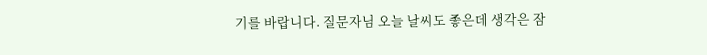기를 바랍니다. 질문자님 오늘 날씨도 좋은데 생각은 잠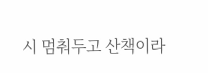시 멈춰두고 산책이라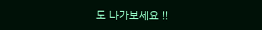도 나가보세요 !!